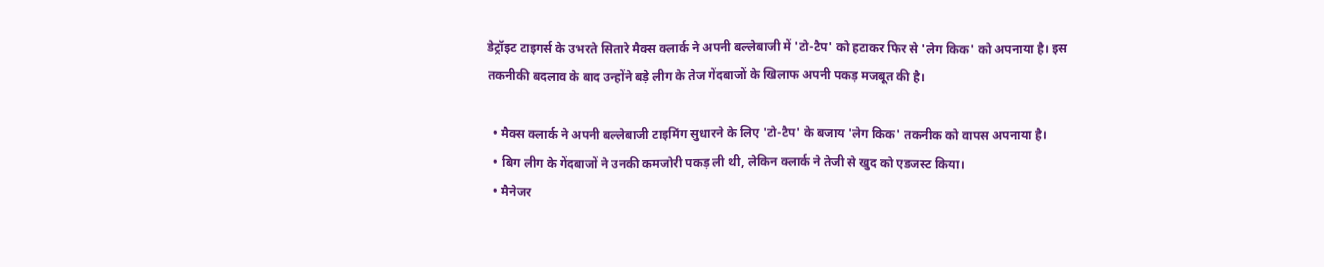डेट्रॉइट टाइगर्स के उभरते सितारे मैक्स क्लार्क ने अपनी बल्लेबाजी में 'टो-टैप' को हटाकर फिर से 'लेग किक' को अपनाया है। इस तकनीकी बदलाव के बाद उन्होंने बड़े लीग के तेज गेंदबाजों के खिलाफ अपनी पकड़ मजबूत की है।

  • मैक्स क्लार्क ने अपनी बल्लेबाजी टाइमिंग सुधारने के लिए 'टो-टैप' के बजाय 'लेग किक' तकनीक को वापस अपनाया है।
  • बिग लीग के गेंदबाजों ने उनकी कमजोरी पकड़ ली थी, लेकिन क्लार्क ने तेजी से खुद को एडजस्ट किया।
  • मैनेजर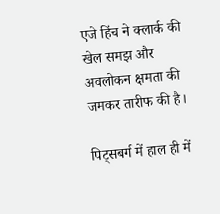एजे हिंच ने क्लार्क की खेल समझ और अवलोकन क्षमता की जमकर तारीफ की है।

पिट्सबर्ग में हाल ही में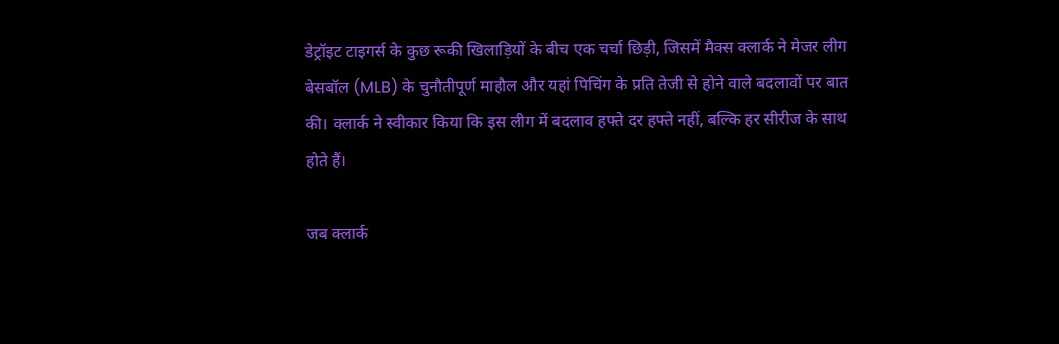डेट्रॉइट टाइगर्स के कुछ रूकी खिलाड़ियों के बीच एक चर्चा छिड़ी, जिसमें मैक्स क्लार्क ने मेजर लीग बेसबॉल (MLB) के चुनौतीपूर्ण माहौल और यहां पिचिंग के प्रति तेजी से होने वाले बदलावों पर बात की। क्लार्क ने स्वीकार किया कि इस लीग में बदलाव हफ्ते दर हफ्ते नहीं, बल्कि हर सीरीज के साथ होते हैं।

जब क्लार्क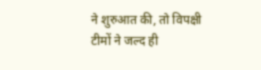ने शुरुआत की, तो विपक्षी टीमों ने जल्द ही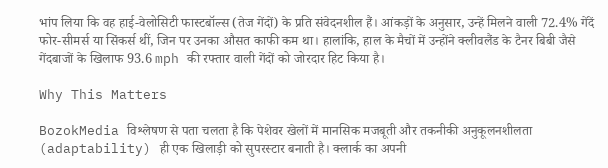भांप लिया कि वह हाई-वेलोसिटी फास्टबॉल्स (तेज गेंदों) के प्रति संवेदनशील हैं। आंकड़ों के अनुसार, उन्हें मिलने वाली 72.4% गेंदें फोर-सीमर्स या सिंकर्स थीं, जिन पर उनका औसत काफी कम था। हालांकि, हाल के मैचों में उन्होंने क्लीवलैंड के टैनर बिबी जैसे गेंदबाजों के खिलाफ 93.6 mph की रफ्तार वाली गेंदों को जोरदार हिट किया है।

Why This Matters

BozokMedia विश्लेषण से पता चलता है कि पेशेवर खेलों में मानसिक मजबूती और तकनीकी अनुकूलनशीलता (adaptability) ही एक खिलाड़ी को सुपरस्टार बनाती है। क्लार्क का अपनी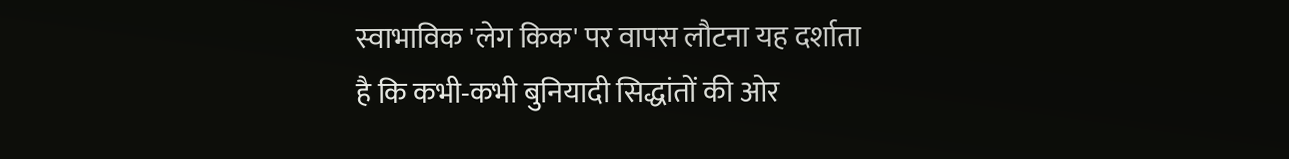स्वाभाविक 'लेग किक' पर वापस लौटना यह दर्शाता है कि कभी-कभी बुनियादी सिद्धांतों की ओर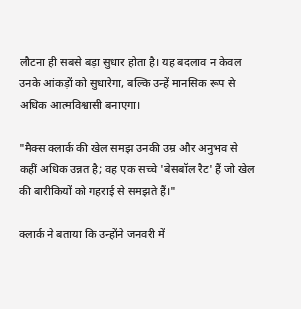लौटना ही सबसे बड़ा सुधार होता है। यह बदलाव न केवल उनके आंकड़ों को सुधारेगा, बल्कि उन्हें मानसिक रूप से अधिक आत्मविश्वासी बनाएगा।

"मैक्स क्लार्क की खेल समझ उनकी उम्र और अनुभव से कहीं अधिक उन्नत है; वह एक सच्चे 'बेसबॉल रैट' हैं जो खेल की बारीकियों को गहराई से समझते हैं।"

क्लार्क ने बताया कि उन्होंने जनवरी में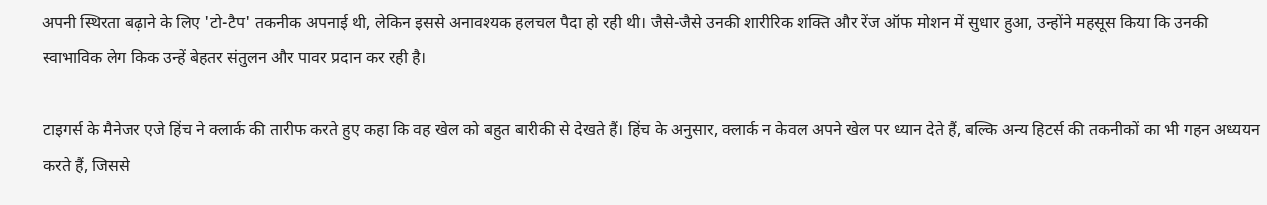अपनी स्थिरता बढ़ाने के लिए 'टो-टैप' तकनीक अपनाई थी, लेकिन इससे अनावश्यक हलचल पैदा हो रही थी। जैसे-जैसे उनकी शारीरिक शक्ति और रेंज ऑफ मोशन में सुधार हुआ, उन्होंने महसूस किया कि उनकी स्वाभाविक लेग किक उन्हें बेहतर संतुलन और पावर प्रदान कर रही है।

टाइगर्स के मैनेजर एजे हिंच ने क्लार्क की तारीफ करते हुए कहा कि वह खेल को बहुत बारीकी से देखते हैं। हिंच के अनुसार, क्लार्क न केवल अपने खेल पर ध्यान देते हैं, बल्कि अन्य हिटर्स की तकनीकों का भी गहन अध्ययन करते हैं, जिससे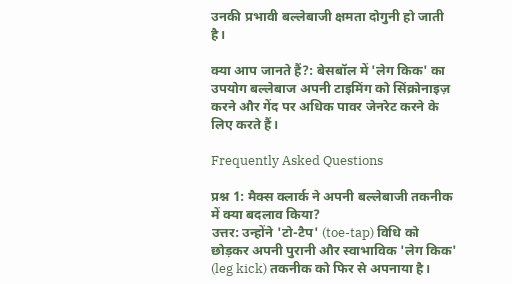उनकी प्रभावी बल्लेबाजी क्षमता दोगुनी हो जाती है।

क्या आप जानते हैं?: बेसबॉल में 'लेग किक' का उपयोग बल्लेबाज अपनी टाइमिंग को सिंक्रोनाइज़ करने और गेंद पर अधिक पावर जेनरेट करने के लिए करते हैं।

Frequently Asked Questions

प्रश्न 1: मैक्स क्लार्क ने अपनी बल्लेबाजी तकनीक में क्या बदलाव किया?
उत्तर: उन्होंने 'टो-टैप' (toe-tap) विधि को छोड़कर अपनी पुरानी और स्वाभाविक 'लेग किक' (leg kick) तकनीक को फिर से अपनाया है।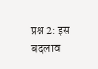प्रश्न 2: इस बदलाव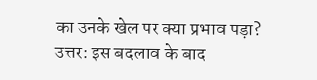का उनके खेल पर क्या प्रभाव पड़ा?
उत्तर: इस बदलाव के बाद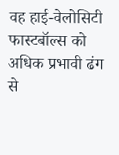वह हाई-वेलोसिटी फास्टबॉल्स को अधिक प्रभावी ढंग से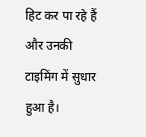हिट कर पा रहे हैं और उनकी टाइमिंग में सुधार हुआ है।